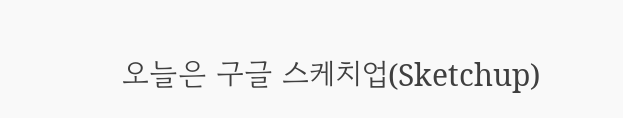오늘은 구글 스케치업(Sketchup)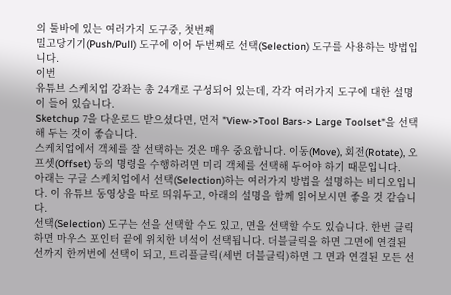의 툴바에 있는 여러가지 도구중, 첫번째
밀고당기기(Push/Pull) 도구에 이어 두번째로 선택(Selection) 도구를 사용하는 방법입니다.
이번
유튜브 스케치업 강좌는 총 24개로 구성되어 있는데, 각각 여러가지 도구에 대한 설명이 들어 있습니다.
Sketchup 7을 다운로드 받으셨다면, 먼저 "View->Tool Bars-> Large Toolset"을 선택해 두는 것이 좋습니다.
스케치업에서 객체를 잘 선택하는 것은 매우 중요합니다. 이동(Move), 회전(Rotate), 오프셋(Offset) 등의 명령을 수행하려면 미리 객체를 선택해 두어야 하기 때문입니다.
아래는 구글 스케치업에서 선택(Selection)하는 여러가지 방법을 설명하는 비디오입니다. 이 유튜브 동영상을 따로 띄워두고, 아래의 설명을 함께 읽어보시면 좋을 것 같습니다.
선택(Selection) 도구는 선을 선택할 수도 있고, 면을 선택할 수도 있습니다. 한번 클릭하면 마우스 포인터 끝에 위치한 녀석이 선택됩니다. 더블클릭을 하면 그면에 연결된 선까지 한꺼번에 선택이 되고, 트리플클릭(세번 더블클릭)하면 그 면과 연결된 모든 선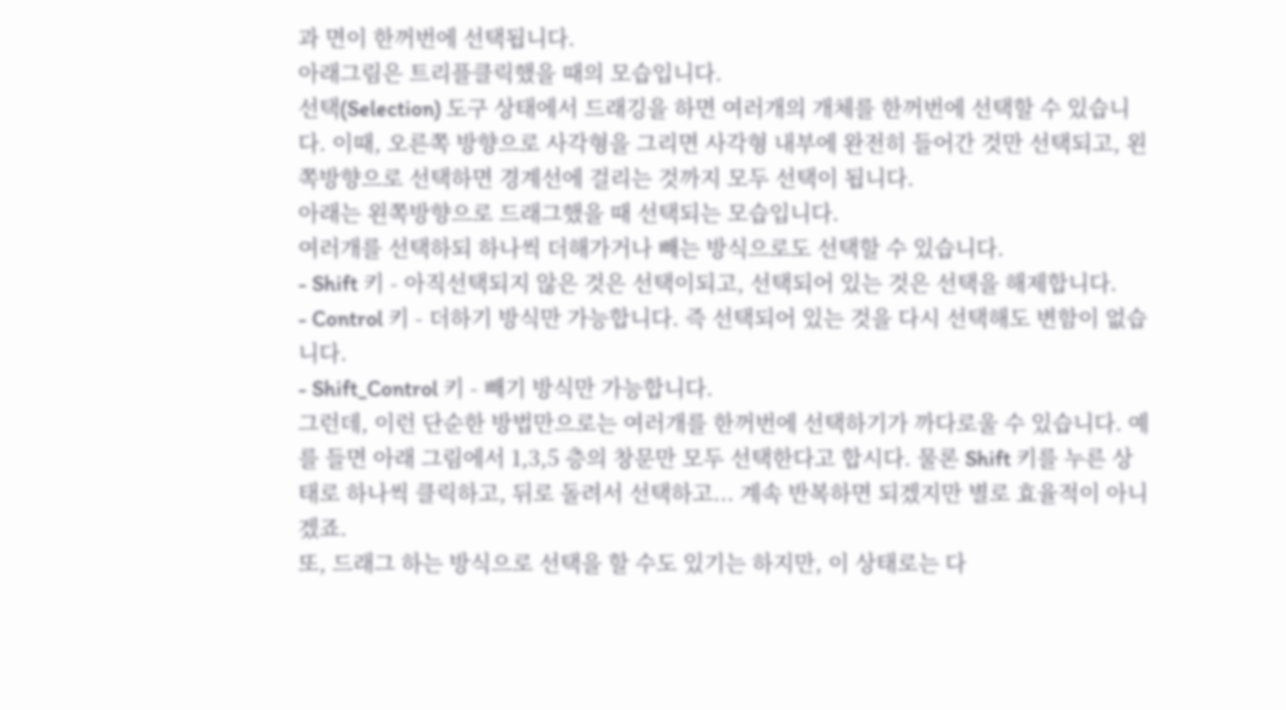과 면이 한꺼번에 선택됩니다.
아래그림은 트리플클릭했을 때의 모습입니다.
선택(Selection) 도구 상태에서 드래깅을 하면 여러개의 개체를 한꺼번에 선택할 수 있습니다. 이때, 오른쪽 방향으로 사각형을 그리면 사각형 내부에 완전히 들어간 것만 선택되고, 왼쪽방향으로 선택하면 경계선에 걸리는 것까지 모두 선택이 됩니다.
아래는 왼쪽방향으로 드래그했을 때 선택되는 모습입니다.
여러개를 선택하되 하나씩 더해가거나 빼는 방식으로도 선택할 수 있습니다.
- Shift 키 - 아직선택되지 않은 것은 선택이되고, 선택되어 있는 것은 선택을 해제합니다.
- Control 키 - 더하기 방식만 가능합니다. 즉 선택되어 있는 것을 다시 선택해도 변함이 없습니다.
- Shift_Control 키 - 빼기 방식만 가능합니다.
그런데, 이런 단순한 방법만으로는 여러개를 한꺼번에 선택하기가 까다로울 수 있습니다. 예를 들면 아래 그림에서 1,3,5 층의 창문만 모두 선택한다고 합시다. 물론 Shift 키를 누른 상태로 하나씩 클릭하고, 뒤로 돌려서 선택하고... 계속 반복하면 되겠지만 별로 효율적이 아니겠죠.
또, 드래그 하는 방식으로 선택을 할 수도 있기는 하지만, 이 상태로는 다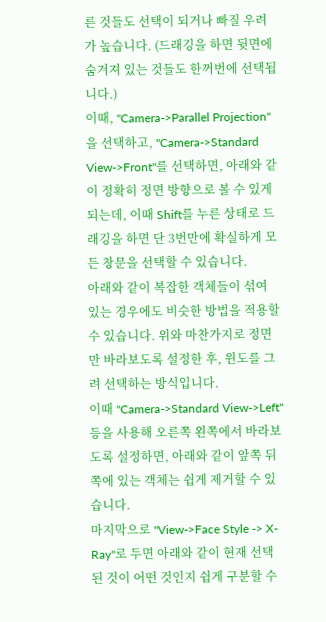른 것들도 선택이 되거나 빠질 우려가 높습니다. (드래깅을 하면 뒷면에 숨겨져 있는 것들도 한꺼번에 선택됩니다.)
이때, "Camera->Parallel Projection"을 선택하고, "Camera->Standard View->Front"를 선택하면, 아래와 같이 정확히 정면 방향으로 볼 수 있게 되는데, 이때 Shift를 누른 상태로 드래깅을 하면 단 3번만에 확실하게 모든 창문을 선택할 수 있습니다.
아래와 같이 복잡한 객체들이 섞여 있는 경우에도 비슷한 방법을 적용할 수 있습니다. 위와 마찬가지로 정면만 바라보도록 설정한 후, 윈도를 그려 선택하는 방식입니다.
이때 "Camera->Standard View->Left" 등을 사용해 오른쪽 왼쪽에서 바라보도록 설정하면, 아래와 같이 앞쪽 뒤쪽에 있는 객체는 쉽게 제거할 수 있습니다.
마지막으로 "View->Face Style -> X-Ray"로 두면 아래와 같이 현재 선택된 것이 어떤 것인지 쉽게 구분할 수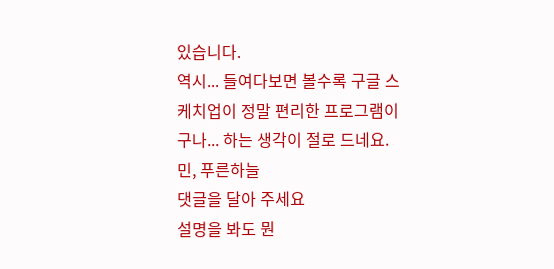있습니다.
역시... 들여다보면 볼수록 구글 스케치업이 정말 편리한 프로그램이구나... 하는 생각이 절로 드네요.
민, 푸른하늘
댓글을 달아 주세요
설명을 봐도 뭔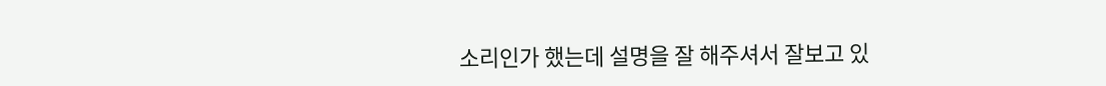소리인가 했는데 설명을 잘 해주셔서 잘보고 있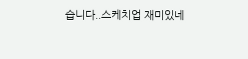습니다..스케치업 재미있네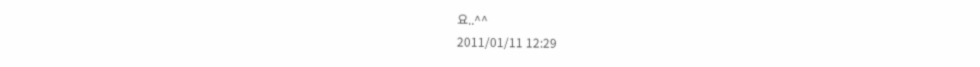요..^^
2011/01/11 12:29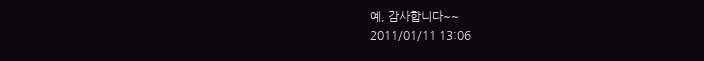예, 감사합니다~~
2011/01/11 13:06